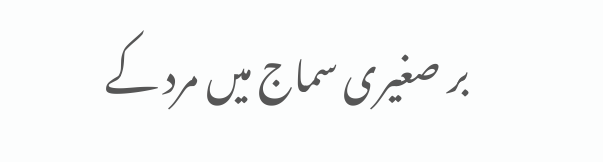بر صغیری سماج میں مرد کے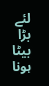لئے بڑا بیٹا ہونا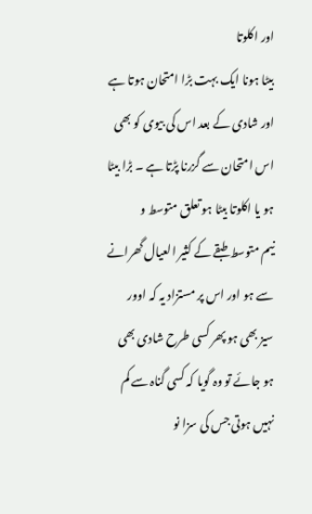اور اکلوتا
بیٹا ہونا ایک بہت بڑا امتحان ہوتا ہے اور شادی کے بعد اس کی بیوی کو بھی
اس امتحان سے گزرنا پڑتا ہے ۔ بڑا بیٹا ہو یا اکلوتا بیٹا ہو تعلق متوسط و
نیم متوسط طبقے کے کثیر العیال گھرانے سے ہو اور اس پر مستزاد یہ کہ اوور
سیز بھی ہو پھر کسی طرح شادی بھی ہو جائے تو وہ گویا کہ کسی گناہ سے کم
نہیں ہوتی جس کی سزا نو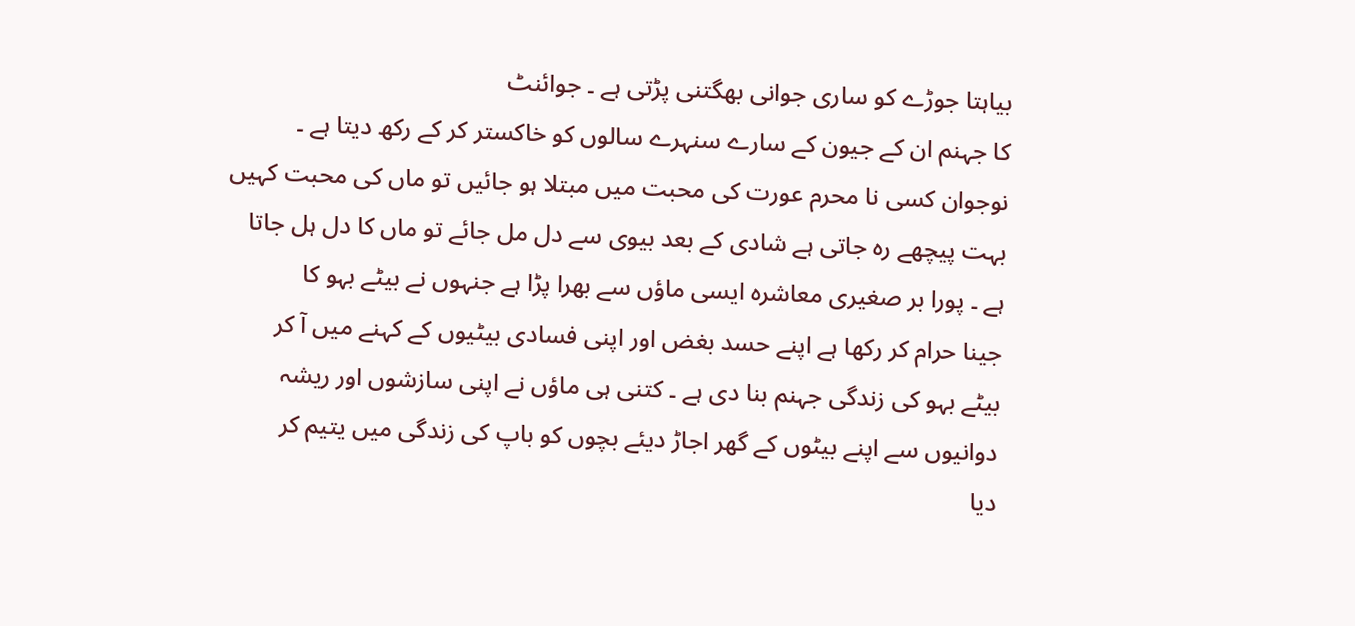بیاہتا جوڑے کو ساری جوانی بھگتنی پڑتی ہے ۔ جوائنٹ
کا جہنم ان کے جیون کے سارے سنہرے سالوں کو خاکستر کر کے رکھ دیتا ہے ۔
نوجوان کسی نا محرم عورت کی محبت میں مبتلا ہو جائیں تو ماں کی محبت کہیں
بہت پیچھے رہ جاتی ہے شادی کے بعد بیوی سے دل مل جائے تو ماں کا دل ہل جاتا
ہے ۔ پورا بر صغیری معاشرہ ایسی ماؤں سے بھرا پڑا ہے جنہوں نے بیٹے بہو کا
جینا حرام کر رکھا ہے اپنے حسد بغض اور اپنی فسادی بیٹیوں کے کہنے میں آ کر
بیٹے بہو کی زندگی جہنم بنا دی ہے ۔ کتنی ہی ماؤں نے اپنی سازشوں اور ریشہ
دوانیوں سے اپنے بیٹوں کے گھر اجاڑ دیئے بچوں کو باپ کی زندگی میں یتیم کر
دیا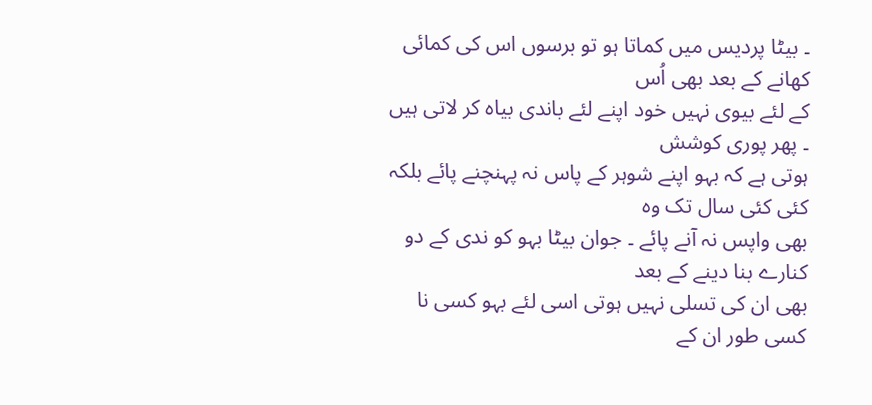۔ بیٹا پردیس میں کماتا ہو تو برسوں اس کی کمائی کھانے کے بعد بھی اُس
کے لئے بیوی نہیں خود اپنے لئے باندی بیاہ کر لاتی ہیں ۔ پھر پوری کوشش
ہوتی ہے کہ بہو اپنے شوہر کے پاس نہ پہنچنے پائے بلکہ کئی کئی سال تک وہ
بھی واپس نہ آنے پائے ۔ جوان بیٹا بہو کو ندی کے دو کنارے بنا دینے کے بعد
بھی ان کی تسلی نہیں ہوتی اسی لئے بہو کسی نا کسی طور ان کے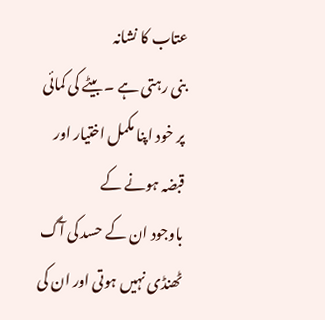عتاب کا نشانہ
بنی رہتی ہے ۔ بیٹے کی کمائی پر خود اپنا مکمل اختیار اور قبضہ ہونے کے
باوجود ان کے حسد کی آگ ٹھنڈی نہیں ہوتی اور ان کی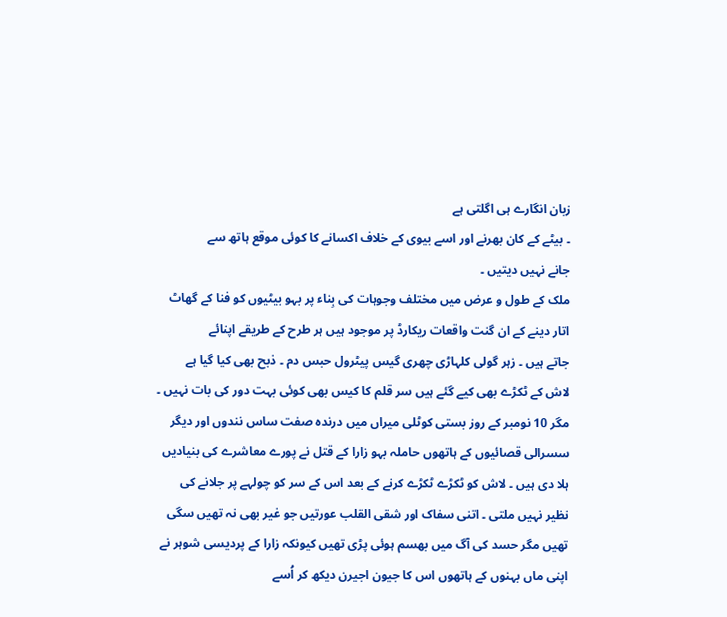زبان انگارے ہی اگلتی ہے
۔ بیٹے کے کان بھرنے اور اسے بیوی کے خلاف اکسانے کا کوئی موقع ہاتھ سے
جانے نہیں دیتیں ۔
ملک کے طول و عرض میں مختلف وجوہات کی بِناء پر بہو بیٹیوں کو فنا کے گھاٹ
اتار دینے کے ان گنت واقعات ریکارڈ پر موجود ہیں ہر طرح کے طریقے اپنائے
جاتے ہیں ۔ زہر گولی کلہاڑی چھری گیس پیٹرول حبس دم ۔ ذبح بھی کیا گیا ہے
لاش کے ٹکڑے بھی کیے گئے ہیں سر قلم کا کیس بھی کوئی بہت دور کی بات نہیں ۔
مگر 10 نومبر کے روز بستی کوٹلی میراں میں درندہ صفت ساس نندوں اور دیگر
سسرالی قصائیوں کے ہاتھوں حاملہ بہو زارا کے قتل نے پورے معاشرے کی بنیادیں
ہلا دی ہیں ۔ لاش کو ٹکڑے ٹکڑے کرنے کے بعد اس کے سر کو چولہے پر جلانے کی
نظیر نہیں ملتی ۔ اتنی سفاک اور شقی القلب عورتیں جو غیر بھی نہ تھیں سگی
تھیں مگر حسد کی آگ میں بھسم ہوئی پڑی تھیں کیونکہ زارا کے پردیسی شوہر نے
اپنی ماں بہنوں کے ہاتھوں اس کا جیون اجیرن دیکھ کر اُسے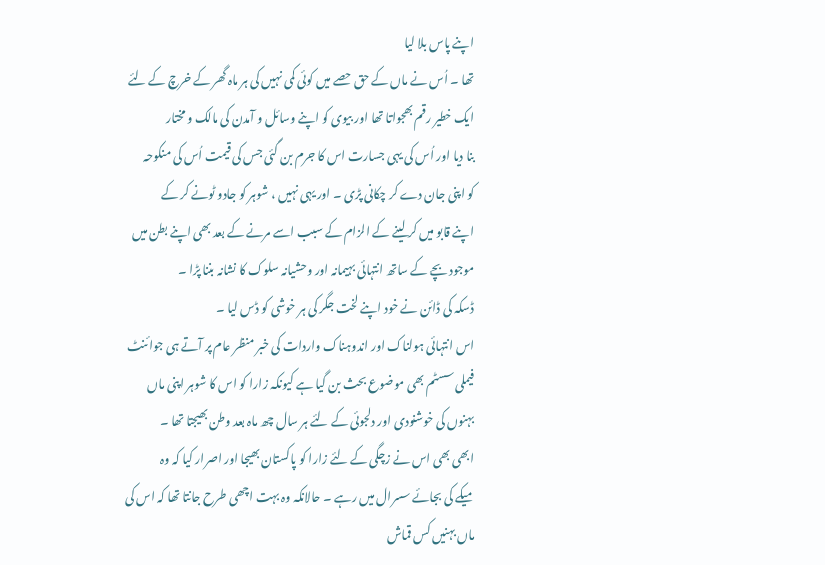اپنے پاس بلا لیا
تھا ۔ اُس نے ماں کے حق حصے میں کوئی کمی نہیں کی ہر ماہ گھر کے خرچ کے لئے
ایک خطیر رقم بھجواتا تھا اور بیوی کو اپنے وسائل و آمدن کی مالک و مختار
بنا دیا اور اُس کی یہی جسارت اس کا جرم بن گئی جس کی قیمت اُس کی منکوحہ
کو اپنی جان دے کر چکانی پڑی ۔ اور یہی نہیں ، شوہر کو جادو ٹونے کر کے
اپنے قابو میں کر لینے کے الزام کے سبب اسے مرنے کے بعد بھی اپنے بطن میں
موجود بچے کے ساتھ انتہائی بہیمانہ اور وحشیانہ سلوک کا نشانہ بننا پڑا ۔
ڈسکہ کی ڈائن نے خود اپنے لخت جگر کی ہر خوشی کو ڈس لیا ۔
اس انتہائی ہولناک اور اندوہناک واردات کی خبر منظر عام پر آتے ہی جوائنٹ
فیملی سسٹم بھی موضوع بحث بن گیا ہے کیونکہ زارا کو اس کا شوہر اپنی ماں
بہنوں کی خوشنودی اور دلجوئی کے لئے ہر سال چھ ماہ بعد وطن بھیجتا تھا ۔
ابھی بھی اس نے زچگی کے لئے زارا کو پاکستان بھیجا اور اصرار کیا کہ وہ
میکے کی بجائے سسرال میں رہے ۔ حالانکہ وہ بہت اچھی طرح جانتا تھا کہ اس کی
ماں بہنیں کس قماش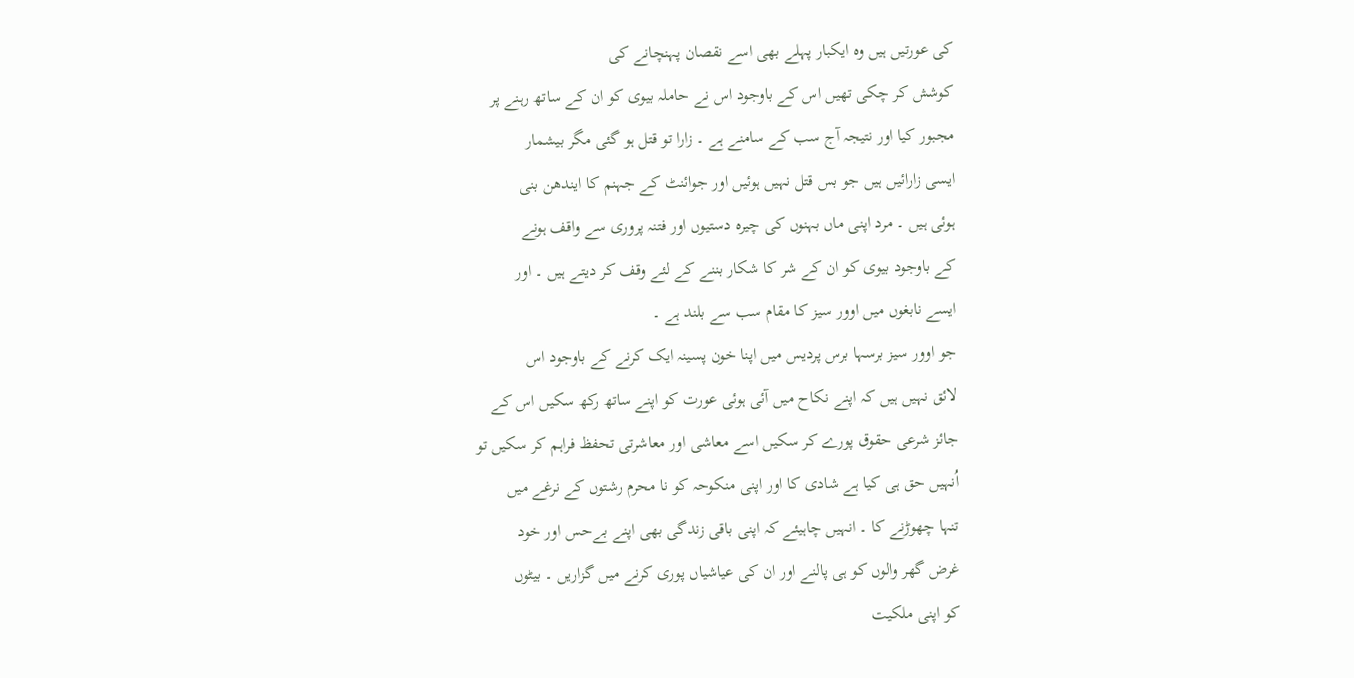کی عورتیں ہیں وہ ایکبار پہلے بھی اسے نقصان پہنچانے کی
کوشش کر چکی تھیں اس کے باوجود اس نے حاملہ بیوی کو ان کے ساتھ رہنے پر
مجبور کیا اور نتیجہ آج سب کے سامنے ہے ۔ زارا تو قتل ہو گئی مگر بیشمار
ایسی زارائیں ہیں جو بس قتل نہیں ہوئیں اور جوائنٹ کے جہنم کا ایندھن بنی
ہوئی ہیں ۔ مرد اپنی ماں بہنوں کی چیرہ دستیوں اور فتنہ پروری سے واقف ہونے
کے باوجود بیوی کو ان کے شر کا شکار بننے کے لئے وقف کر دیتے ہیں ۔ اور
ایسے نابغوں میں اوور سیز کا مقام سب سے بلند ہے ۔
جو اوور سیز برسہا برس پردیس میں اپنا خون پسینہ ایک کرنے کے باوجود اس
لائق نہیں ہیں کہ اپنے نکاح میں آئی ہوئی عورت کو اپنے ساتھ رکھ سکیں اس کے
جائز شرعی حقوق پورے کر سکیں اسے معاشی اور معاشرتی تحفظ فراہم کر سکیں تو
اُنہیں حق ہی کیا ہے شادی کا اور اپنی منکوحہ کو نا محرم رشتوں کے نرغے میں
تنہا چھوڑنے کا ۔ انہیں چاہیئے کہ اپنی باقی زندگی بھی اپنے بےحس اور خود
غرض گھر والوں کو ہی پالنے اور ان کی عیاشیاں پوری کرنے میں گزاریں ۔ بیٹوں
کو اپنی ملکیت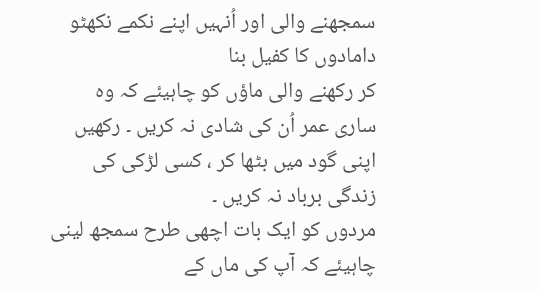سمجھنے والی اور اُنہیں اپنے نکمے نکھٹو دامادوں کا کفیل بنا
کر رکھنے والی ماؤں کو چاہیئے کہ وہ
ساری عمر اُن کی شادی نہ کریں ۔ رکھیں اپنی گود میں بٹھا کر ، کسی لڑکی کی
زندگی برباد نہ کریں ۔
مردوں کو ایک بات اچھی طرح سمجھ لینی چاہیئے کہ آپ کی ماں کے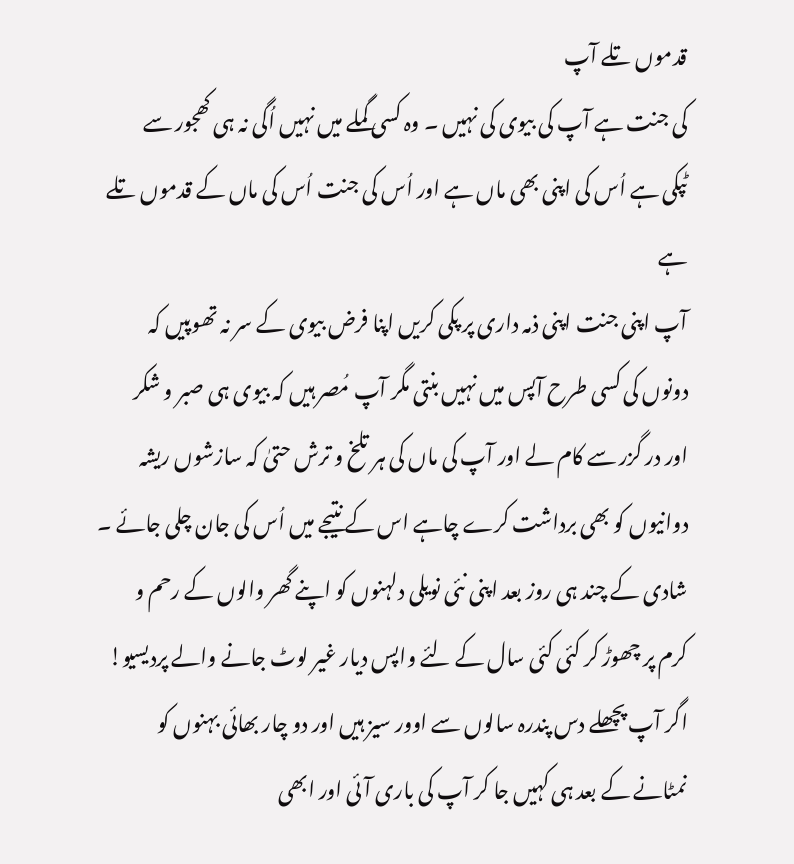قدموں تلے آپ
کی جنت ہے آپ کی بیوی کی نہیں ۔ وہ کسی گملے میں نہیں اُگی نہ ہی کھجور سے
ٹپکی ہے اُس کی اپنی بھی ماں ہے اور اُس کی جنت اُس کی ماں کے قدموں تلے ہے
آپ اپنی جنت اپنی ذمہ داری پر پکی کریں اپنا فرض بیوی کے سر نہ تھوپیں کہ
دونوں کی کسی طرح آپس میں نہیں بنتی مگر آپ مُصر ہیں کہ بیوی ہی صبر و شکر
اور در گزر سے کام لے اور آپ کی ماں کی ہر تلخ و ترش حتیٰ کہ سازشوں ریشہ
دوانیوں کو بھی برداشت کرے چاہے اس کے نتیجے میں اُس کی جان چلی جائے ۔
شادی کے چند ہی روز بعد اپنی نئی نویلی دلہنوں کو اپنے گھر والوں کے رحم و
کرم پر چھوڑ کر کئی کئی سال کے لئے واپس دیار غیر لوٹ جانے والے پردیسیو!
اگر آپ پچھلے دس پندرہ سالوں سے اوور سیز ہیں اور دو چار بھائی بہنوں کو
نمٹانے کے بعد ہی کہیں جا کر آپ کی باری آئی اور ابھی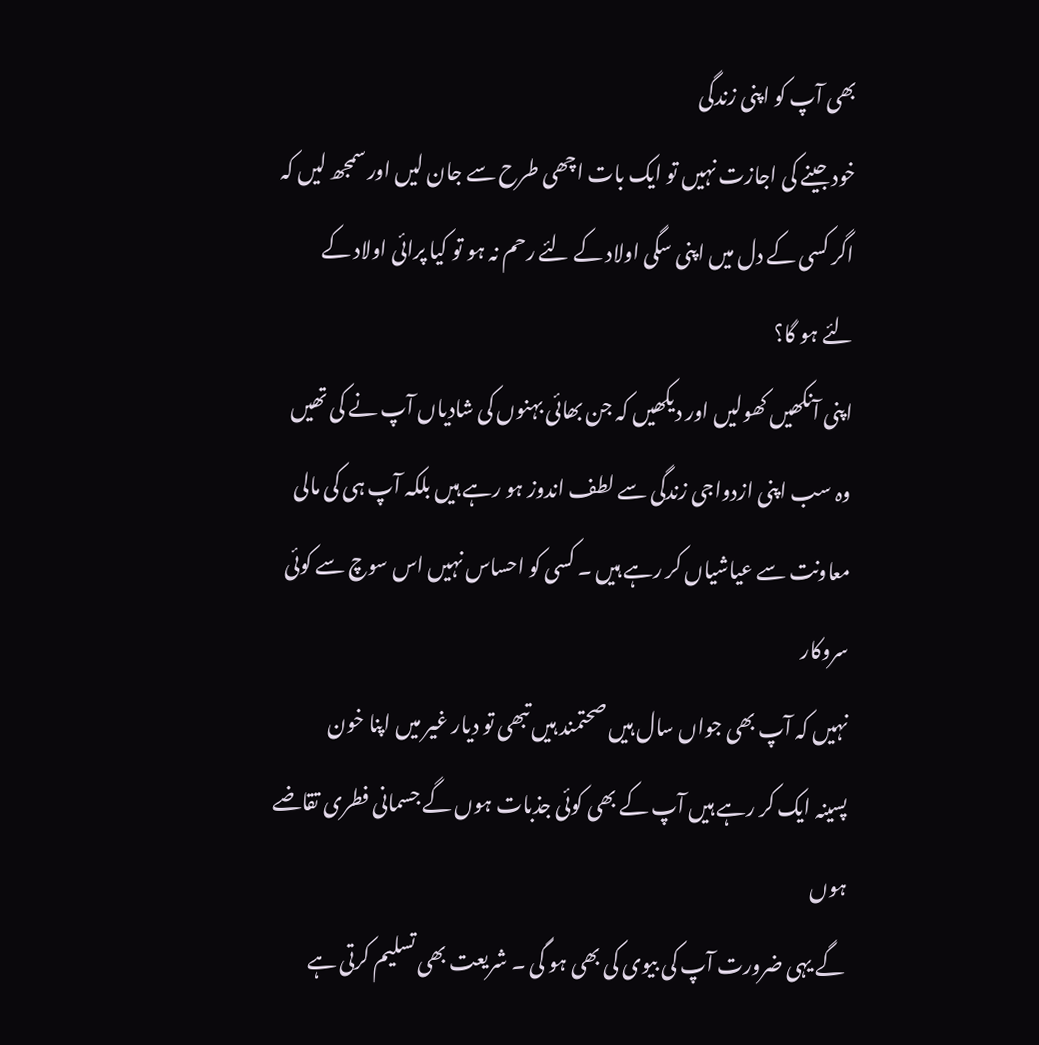بھی آپ کو اپنی زندگی
خود جینے کی اجازت نہیں تو ایک بات اچھی طرح سے جان لیں اور سمجھ لیں کہ
اگر کسی کے دل میں اپنی سگی اولاد کے لئے رحم نہ ہو تو کیا پرائی اولاد کے
لئے ہو گا؟
اپنی آنکھیں کھولیں اور دیکھیں کہ جن بھائی بہنوں کی شادیاں آپ نے کی تھیں
وہ سب اپنی ازدواجی زندگی سے لطف اندوز ہو رہے ہیں بلکہ آپ ہی کی مالی
معاونت سے عیاشیاں کر رہے ہیں ۔ کسی کو احساس نہیں اس سوچ سے کوئی سروکار
نہیں کہ آپ بھی جواں سال ہیں صحتمند ہیں تبھی تو دیار غیر میں اپنا خون
پسینہ ایک کر رہے ہیں آپ کے بھی کوئی جذبات ہوں گے جسمانی فطری تقاضے ہوں
گے یہی ضرورت آپ کی بیوی کی بھی ہو گی ۔ شریعت بھی تسلیم کرتی ہے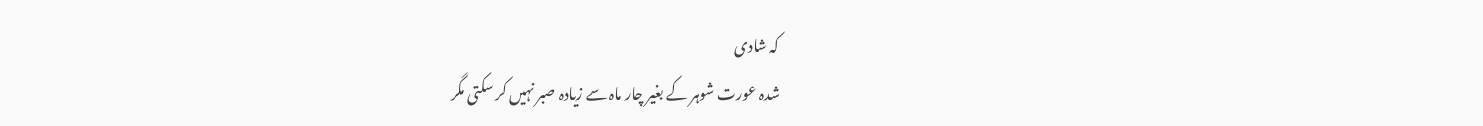کہ شادی
شدہ عورت شوہر کے بغیر چار ماہ سے زیادہ صبر نہیں کر سکتی مگر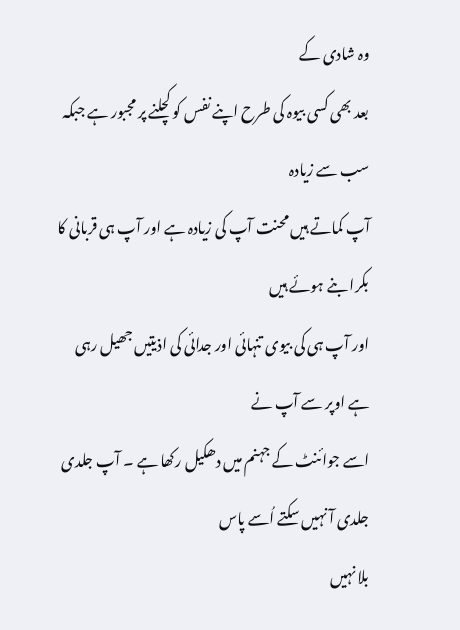وہ شادی کے
بعد بھی کسی بیوہ کی طرح اپنے نفس کو کچلنے پر مجبور ہے جبکہ سب سے زیادہ
آپ کماتے ہیں محنت آپ کی زیادہ ہے اور آپ ہی قربانی کا بکرا بنے ہوئے ہیں
اور آپ ہی کی بیوی تنہائی اور جدائی کی اذیتیں جھیل رہی ہے اوپر سے آپ نے
اسے جوائنٹ کے جہنم میں دھکیل رکھا ہے ۔ آپ جلدی جلدی آ نہیں سکتے اُسے پاس
بلا نہیں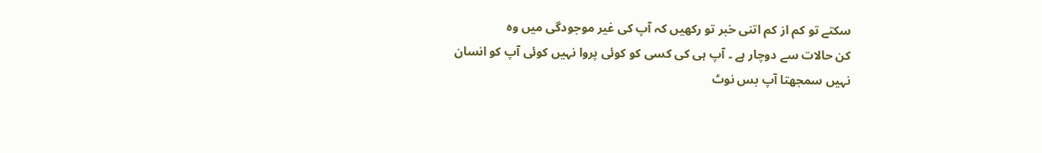سکتے تو کم از کم اتنی خبر تو رکھیں کہ آپ کی غیر موجودگی میں وہ
کن حالات سے دوچار ہے ۔ آپ ہی کی کسی کو کوئی پروا نہیں کوئی آپ کو انسان
نہیں سمجھتا آپ بس نوٹ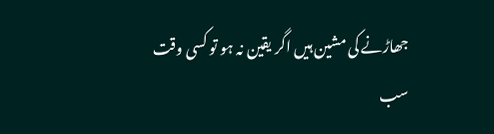جھاڑنے کی مشین ہیں اگر یقین نہ ہو تو کسی وقت سب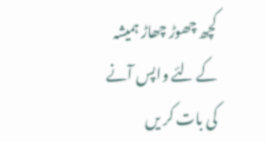کچھ چھوڑ چھاڑ ہمیشہ کے لئے واپس آنے کی بات کر یں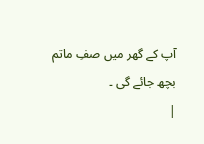آپ کے گھر میں صفِ ماتم
بچھ جائے گی ۔
|